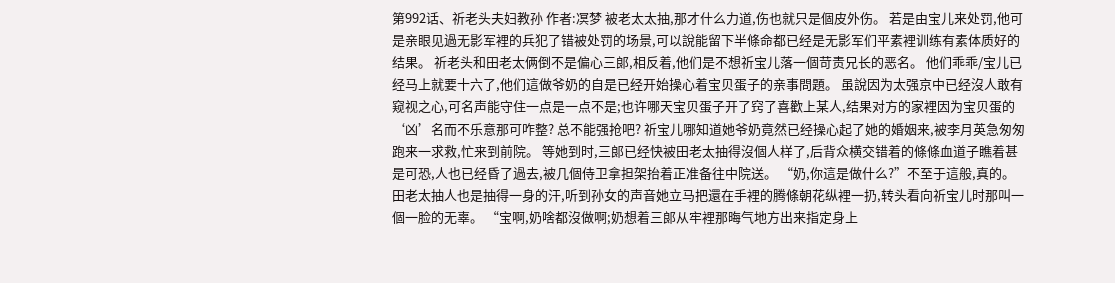第992话、祈老头夫妇教孙 作者:凕梦 被老太太抽,那才什么力道,伤也就只是個皮外伤。 若是由宝儿来处罚,他可是亲眼见過无影军裡的兵犯了错被处罚的场景,可以說能留下半條命都已经是无影军们平素裡训练有素体质好的结果。 祈老头和田老太俩倒不是偏心三郞,相反着,他们是不想祈宝儿落一個苛责兄长的恶名。 他们乖乖/宝儿已经马上就要十六了,他们這做爷奶的自是已经开始操心着宝贝蛋子的亲事問題。 虽說因为太强京中已经沒人敢有窥视之心,可名声能守住一点是一点不是;也许哪天宝贝蛋子开了窍了喜歡上某人,结果对方的家裡因为宝贝蛋的‘凶’名而不乐意那可咋整? 总不能强抢吧? 祈宝儿哪知道她爷奶竟然已经操心起了她的婚姻来,被李月英急匆匆跑来一求救,忙来到前院。 等她到时,三郞已经快被田老太抽得沒個人样了,后背众横交错着的條條血道子瞧着甚是可恐,人也已经昏了過去,被几個侍卫拿担架抬着正准备往中院送。 “奶,你這是做什么?”不至于這般,真的。 田老太抽人也是抽得一身的汗,听到孙女的声音她立马把還在手裡的腾條朝花纵裡一扔,转头看向祈宝儿时那叫一個一脸的无辜。 “宝啊,奶啥都沒做啊;奶想着三郞从牢裡那晦气地方出来指定身上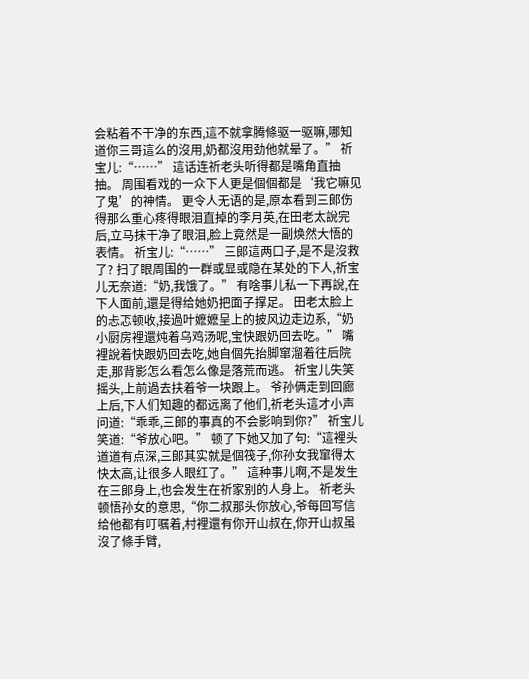会粘着不干净的东西,這不就拿腾條驱一驱嘛,哪知道你三哥這么的沒用,奶都沒用劲他就晕了。” 祈宝儿:“……” 這话连祈老头听得都是嘴角直抽抽。 周围看戏的一众下人更是個個都是‘我它嘛见了鬼’的神情。 更令人无语的是,原本看到三郞伤得那么重心疼得眼泪直掉的李月英,在田老太說完后,立马抹干净了眼泪,脸上竟然是一副焕然大悟的表情。 祈宝儿:“……” 三郞這两口子,是不是沒救了? 扫了眼周围的一群或显或隐在某处的下人,祈宝儿无奈道:“奶,我饿了。” 有啥事儿私一下再說,在下人面前,還是得给她奶把面子撑足。 田老太脸上的忐忑顿收,接過叶嬷嬷呈上的披风边走边系,“奶小厨房裡還炖着乌鸡汤呢,宝快跟奶回去吃。” 嘴裡說着快跟奶回去吃,她自個先抬脚窜溜着往后院走,那背影怎么看怎么像是落荒而逃。 祈宝儿失笑摇头,上前過去扶着爷一块跟上。 爷孙俩走到回廊上后,下人们知趣的都远离了他们,祈老头這才小声问道:“乖乖,三郞的事真的不会影响到你?” 祈宝儿笑道:“爷放心吧。” 顿了下她又加了句:“這裡头道道有点深,三郞其实就是個筏子,你孙女我窜得太快太高,让很多人眼红了。” 這种事儿啊,不是发生在三郞身上,也会发生在祈家别的人身上。 祈老头顿悟孙女的意思,“你二叔那头你放心,爷每回写信给他都有叮嘱着,村裡還有你开山叔在,你开山叔虽沒了條手臂,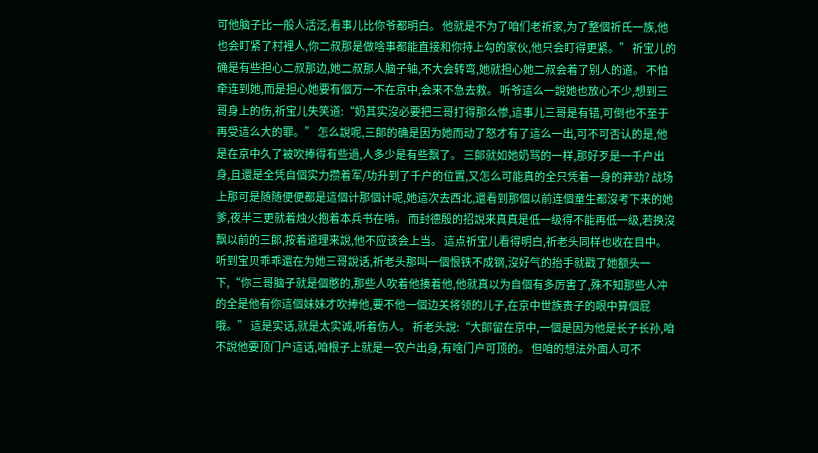可他脑子比一般人活泛,看事儿比你爷都明白。 他就是不为了咱们老祈家,为了整個祈氏一族,他也会盯紧了村裡人,你二叔那是做啥事都能直接和你持上勾的家伙,他只会盯得更紧。” 祈宝儿的确是有些担心二叔那边,她二叔那人脑子轴,不大会转弯,她就担心她二叔会着了别人的道。 不怕牵连到她,而是担心她要有個万一不在京中,会来不急去救。 听爷這么一說她也放心不少,想到三哥身上的伤,祈宝儿失笑道:“奶其实沒必要把三哥打得那么惨,這事儿三哥是有错,可倒也不至于再受這么大的罪。” 怎么說呢,三郞的确是因为她而动了怒才有了這么一出,可不可否认的是,他是在京中久了被吹捧得有些過,人多少是有些飘了。 三郞就如她奶骂的一样,那好歹是一千户出身,且還是全凭自個实力攒着军/功升到了千户的位置,又怎么可能真的全只凭着一身的莽劲? 战场上那可是随随便便都是這個计那個计呢,她這次去西北,還看到那個以前连個童生都沒考下来的她爹,夜半三更就着烛火抱着本兵书在啃。 而封德殷的招說来真真是低一级得不能再低一级,若换沒飘以前的三郞,按着道理来說,他不应该会上当。 這点祈宝儿看得明白,祈老头同样也收在目中。 听到宝贝乖乖還在为她三哥說话,祈老头那叫一個恨铁不成钢,沒好气的抬手就戳了她额头一下,“你三哥脑子就是個憨的,那些人吹着他揍着他,他就真以为自個有多厉害了,殊不知那些人冲的全是他有你這個妹妹才吹捧他,要不他一個边关将领的儿子,在京中世族贵子的眼中算個屁哦。” 這是实话,就是太实诚,听着伤人。 祈老头說:“大郞留在京中,一個是因为他是长子长孙,咱不說他要顶门户這话,咱根子上就是一农户出身,有啥门户可顶的。 但咱的想法外面人可不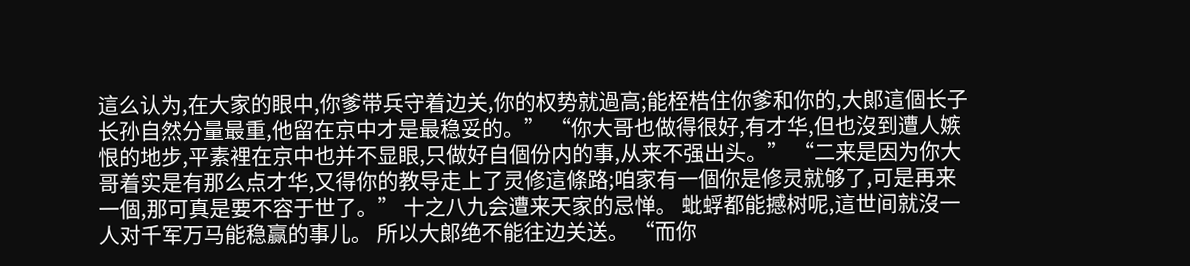這么认为,在大家的眼中,你爹带兵守着边关,你的权势就過高;能桎梏住你爹和你的,大郞這個长子长孙自然分量最重,他留在京中才是最稳妥的。” “你大哥也做得很好,有才华,但也沒到遭人嫉恨的地步,平素裡在京中也并不显眼,只做好自個份内的事,从来不强出头。” “二来是因为你大哥着实是有那么点才华,又得你的教导走上了灵修這條路;咱家有一個你是修灵就够了,可是再来一個,那可真是要不容于世了。” 十之八九会遭来天家的忌惮。 蚍蜉都能撼树呢,這世间就沒一人对千军万马能稳赢的事儿。 所以大郞绝不能往边关送。 “而你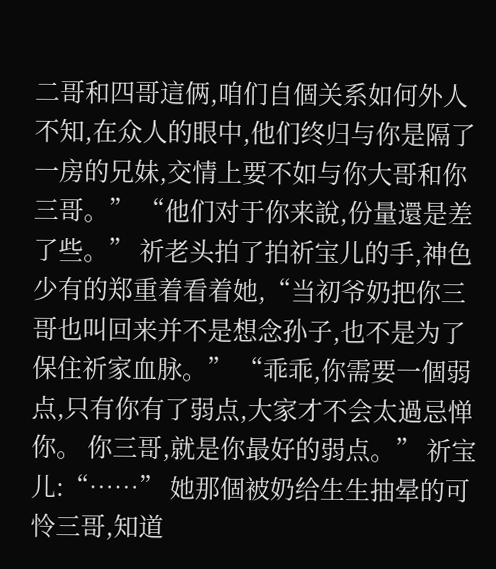二哥和四哥這俩,咱们自個关系如何外人不知,在众人的眼中,他们终归与你是隔了一房的兄妹,交情上要不如与你大哥和你三哥。” “他们对于你来說,份量還是差了些。” 祈老头拍了拍祈宝儿的手,神色少有的郑重着看着她,“当初爷奶把你三哥也叫回来并不是想念孙子,也不是为了保住祈家血脉。” “乖乖,你需要一個弱点,只有你有了弱点,大家才不会太過忌惮你。 你三哥,就是你最好的弱点。” 祈宝儿:“……” 她那個被奶给生生抽晕的可怜三哥,知道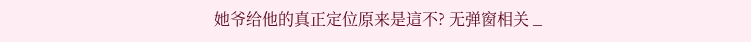她爷给他的真正定位原来是這不? 无弹窗相关 _